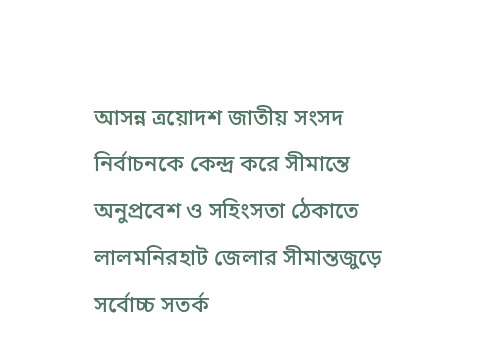আসন্ন ত্রয়োদশ জাতীয় সংসদ নির্বাচনকে কেন্দ্র করে সীমান্তে অনুপ্রবেশ ও সহিংসতা ঠেকাতে লালমনিরহাট জেলার সীমান্তজুড়ে সর্বোচ্চ সতর্ক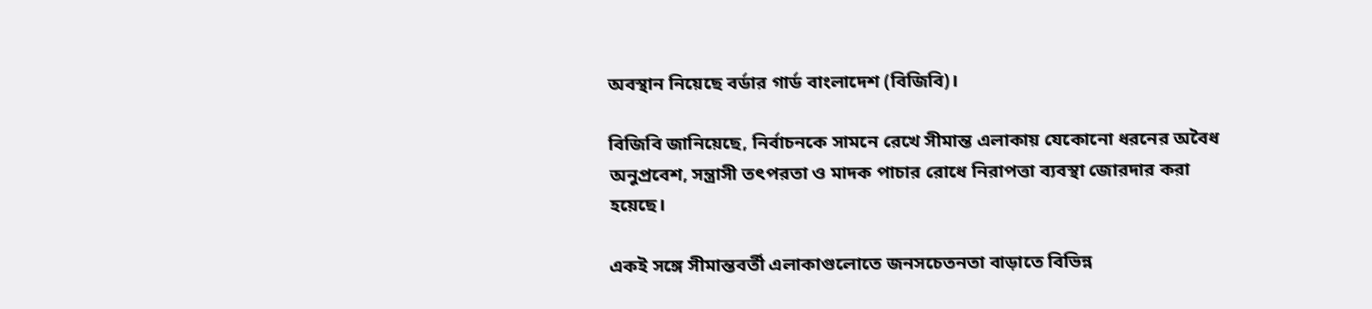অবস্থান নিয়েছে বর্ডার গার্ড বাংলাদেশ (বিজিবি)।

বিজিবি জানিয়েছে, নির্বাচনকে সামনে রেখে সীমান্ত এলাকায় যেকোনো ধরনের অবৈধ অনুপ্রবেশ, সন্ত্রাসী তৎপরতা ও মাদক পাচার রোধে নিরাপত্তা ব্যবস্থা জোরদার করা হয়েছে।

একই সঙ্গে সীমান্তবর্তী এলাকাগুলোতে জনসচেতনতা বাড়াতে বিভিন্ন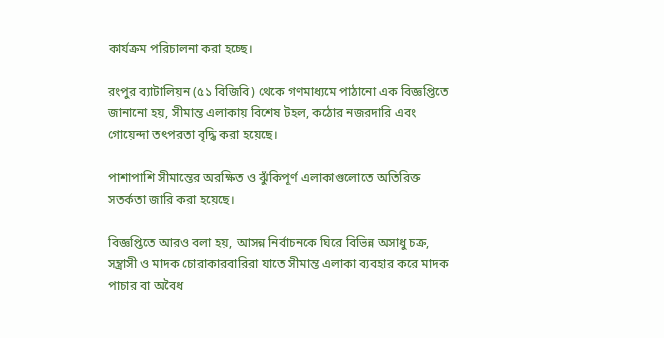কার্যক্রম পরিচালনা করা হচ্ছে।

রংপুর ব্যাটালিয়ন (৫১ বিজিবি) থেকে গণমাধ্যমে পাঠানো এক বিজ্ঞপ্তিতে জানানো হয়, সীমান্ত এলাকায় বিশেষ টহল, কঠোর নজরদারি এবং গোয়েন্দা তৎপরতা বৃদ্ধি করা হয়েছে।

পাশাপাশি সীমান্তের অরক্ষিত ও ঝুঁকিপূর্ণ এলাকাগুলোতে অতিরিক্ত সতর্কতা জারি করা হয়েছে।

বিজ্ঞপ্তিতে আরও বলা হয়, আসন্ন নির্বাচনকে ঘিরে বিভিন্ন অসাধু চক্র, সন্ত্রাসী ও মাদক চোরাকারবারিরা যাতে সীমান্ত এলাকা ব্যবহার করে মাদক পাচার বা অবৈধ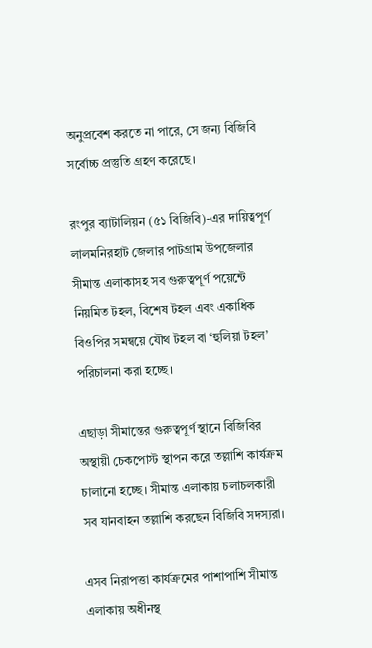অনুপ্রবেশ করতে না পারে, সে জন্য বিজিবি সর্বোচ্চ প্রস্তুতি গ্রহণ করেছে।

রংপুর ব্যাটালিয়ন (৫১ বিজিবি)-এর দায়িত্বপূর্ণ লালমনিরহাট জেলার পাটগ্রাম উপজেলার সীমান্ত এলাকাসহ সব গুরুত্বপূর্ণ পয়েন্টে নিয়মিত টহল, বিশেষ টহল এবং একাধিক বিওপির সমন্বয়ে যৌথ টহল বা ‘হুলিয়া টহল’ পরিচালনা করা হচ্ছে।

এছাড়া সীমান্তের গুরুত্বপূর্ণ স্থানে বিজিবির অস্থায়ী চেকপোস্ট স্থাপন করে তল্লাশি কার্যক্রম চালানো হচ্ছে। সীমান্ত এলাকায় চলাচলকারী সব যানবাহন তল্লাশি করছেন বিজিবি সদস্যরা।

এসব নিরাপত্তা কার্যক্রমের পাশাপাশি সীমান্ত এলাকায় অধীনস্থ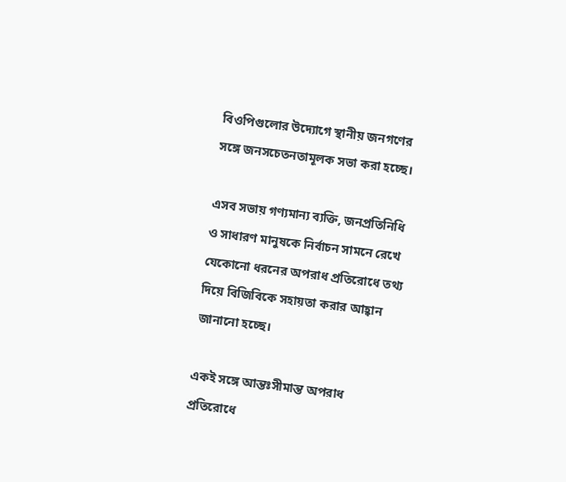বিওপিগুলোর উদ্যোগে স্থানীয় জনগণের সঙ্গে জনসচেতনতামূলক সভা করা হচ্ছে।

এসব সভায় গণ্যমান্য ব্যক্তি, জনপ্রতিনিধি ও সাধারণ মানুষকে নির্বাচন সামনে রেখে যেকোনো ধরনের অপরাধ প্রতিরোধে তথ্য দিয়ে বিজিবিকে সহায়তা করার আহ্বান জানানো হচ্ছে।

একই সঙ্গে আন্তঃসীমান্ত অপরাধ প্রতিরোধে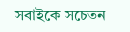সবাইকে সচেতন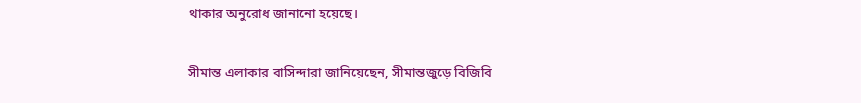থাকার অনুরোধ জানানো হয়েছে।

সীমান্ত এলাকার বাসিন্দারা জানিয়েছেন, সীমান্তজুড়ে বিজিবি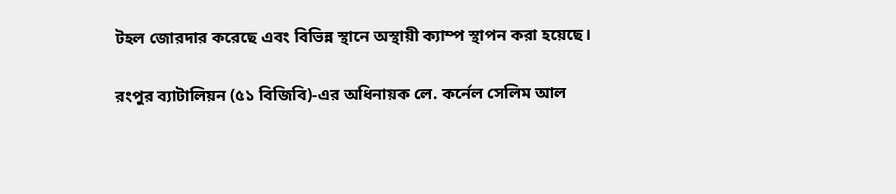টহল জোরদার করেছে এবং বিভিন্ন স্থানে অস্থায়ী ক্যাম্প স্থাপন করা হয়েছে।

রংপুর ব্যাটালিয়ন (৫১ বিজিবি)-এর অধিনায়ক লে. কর্নেল সেলিম আল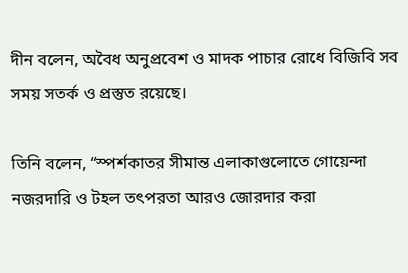দীন বলেন, অবৈধ অনুপ্রবেশ ও মাদক পাচার রোধে বিজিবি সব সময় সতর্ক ও প্রস্তুত রয়েছে।

তিনি বলেন, “স্পর্শকাতর সীমান্ত এলাকাগুলোতে গোয়েন্দা নজরদারি ও টহল তৎপরতা আরও জোরদার করা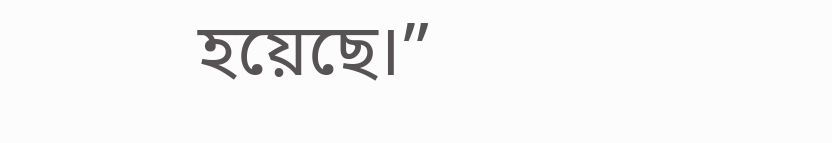হয়েছে।”